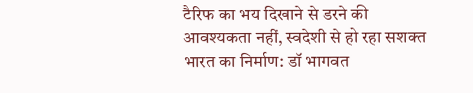टैरिफ का भय दिखाने से डरने की आवश्यकता नहीं, स्वदेशी से हो रहा सशक्त भारत का निर्माण: डॉ भागवत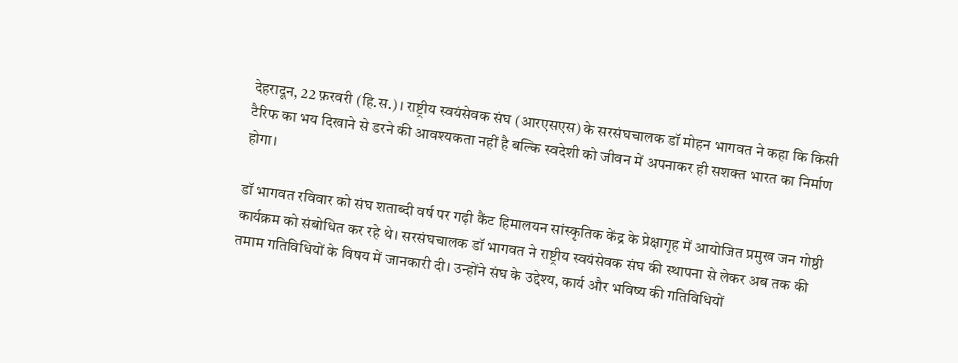देहरादून, 22 फ़रवरी (हि.स.)। राष्ट्रीय स्वयंसेवक संघ (आरएसएस) के सरसंघचालक डॉ मोहन भागवत ने कहा कि किसी टैरिफ का भय दिखाने से डरने की आवश्यकता नहीं है बल्कि स्वदेशी को जीवन में अपनाकर ही सशक्त भारत का निर्माण होगा।

डॉ भागवत रविवार को संघ शताब्दी वर्ष पर गढ़ी कैंट हिमालयन सांस्कृतिक केंद्र के प्रेक्षागृह में आयोजित प्रमुख जन गोष्ठी कार्यक्रम को संबोधित कर रहे थे। सरसंघचालक डॉ भागवत ने राष्ट्रीय स्वयंसेवक संघ की स्थापना से लेकर अब तक की तमाम गतिविधियों के विषय में जानकारी दी। उन्होंने संघ के उद्देश्य, कार्य और भविष्य की गतिविधियों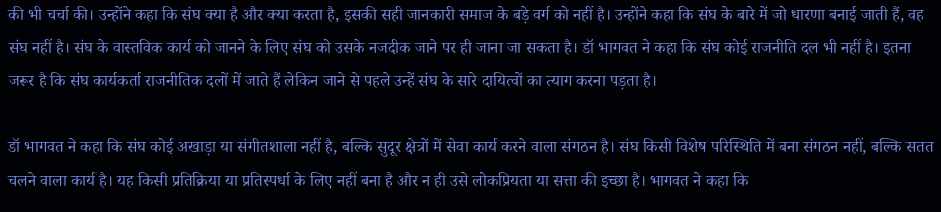की भी चर्चा की। उन्होंने कहा कि संघ क्या है और क्या करता है, इसकी सही जानकारी समाज के बड़े वर्ग को नहीं है। उन्होंने कहा कि संघ के बारे में जो धारणा बनाई जाती हैं, वह संघ नहीं है। संघ के वास्तविक कार्य को जानने के लिए संघ को उसके नजदीक जाने पर ही जाना जा सकता है। डॉ भागवत ने कहा कि संघ कोई राजनीति दल भी नहीं है। इतना जरूर है कि संघ कार्यकर्ता राजनीतिक दलों में जाते हैं लेकिन जाने से पहले उन्हें संघ के सारे दायित्वों का त्याग करना पड़ता है।

डॉ भागवत ने कहा कि संघ कोई अखाड़ा या संगीतशाला नहीं है, बल्कि सुदूर क्षेत्रों में सेवा कार्य करने वाला संगठन है। संघ किसी विशेष परिस्थिति में बना संगठन नहीं, बल्कि सतत चलने वाला कार्य है। यह किसी प्रतिक्रिया या प्रतिस्पर्धा के लिए नहीं बना है और न ही उसे लोकप्रियता या सत्ता की इच्छा है। भागवत ने कहा कि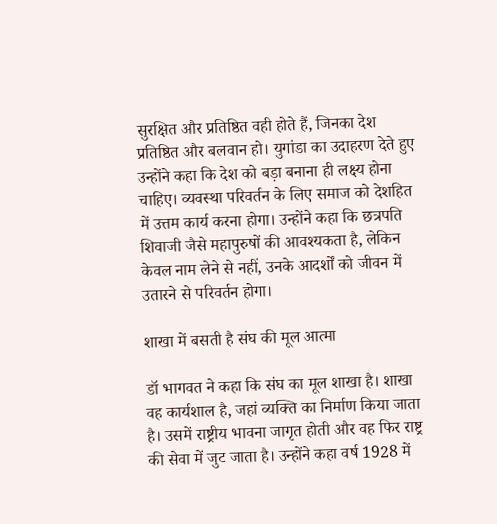सुरक्षित और प्रतिष्ठित वही होते हैं, जिनका देश प्रतिष्ठित और बलवान हो। युगांडा का उदाहरण देते हुए उन्होंने कहा कि देश को बड़ा बनाना ही लक्ष्य होना चाहिए। व्यवस्था परिवर्तन के लिए समाज को देशहित में उत्तम कार्य करना होगा। उन्होंने कहा कि छत्रपति शिवाजी जैसे महापुरुषों की आवश्यकता है, लेकिन केवल नाम लेने से नहीं, उनके आदर्शों को जीवन में उतारने से परिवर्तन होगा।

शाखा में बसती है संघ की मूल आत्मा

डॉ भागवत ने कहा कि संघ का मूल शाखा है। शाखा वह कार्यशाल है, जहां व्यक्ति का निर्माण किया जाता है। उसमें राष्ट्रीय भावना जागृत होती और वह फिर राष्ट्र की सेवा में जुट जाता है। उन्होंने कहा वर्ष 1928 में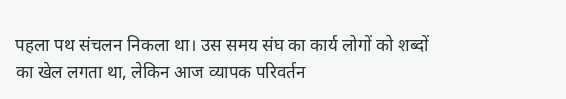पहला पथ संचलन निकला था। उस समय संघ का कार्य लोगों को शब्दों का खेल लगता था, लेकिन आज व्यापक परिवर्तन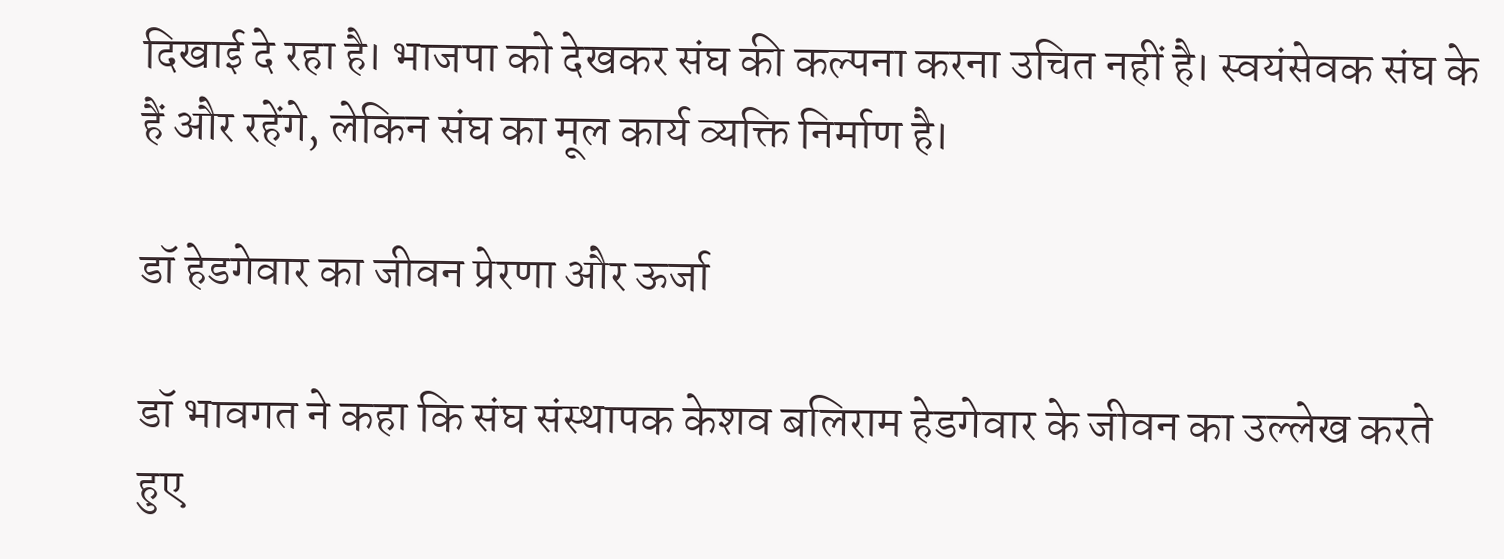दिखाई दे रहा है। भाजपा को देखकर संघ की कल्पना करना उचित नहीं है। स्वयंसेवक संघ के हैं और रहेंगे, लेकिन संघ का मूल कार्य व्यक्ति निर्माण है।

डॉ हेडगेवार का जीवन प्रेरणा और ऊर्जा

डॉ भावगत ने कहा कि संघ संस्थापक केशव बलिराम हेडगेवार के जीवन का उल्लेख करते हुए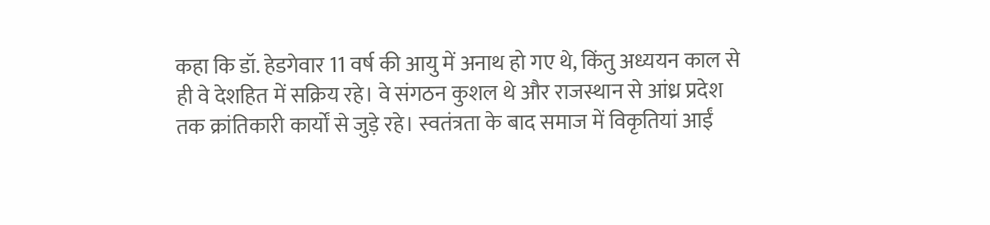कहा कि डॉ. हेडगेवार 11 वर्ष की आयु में अनाथ हो गए थे, किंतु अध्ययन काल से ही वे देशहित में सक्रिय रहे। वे संगठन कुशल थे और राजस्थान से आंध्र प्रदेश तक क्रांतिकारी कार्यों से जुड़े रहे। स्वतंत्रता के बाद समाज में विकृतियां आईं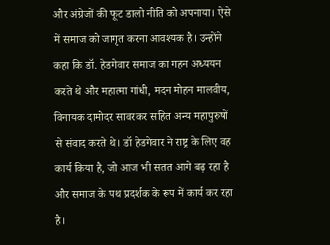और अंग्रेजों की फूट डालो नीति को अपनाया। ऐसे में समाज को जागृत करना आवश्यक है। उन्होंने कहा कि डॉ. हेडगेवार समाज का गहन अध्ययन करते थे और महात्मा गांधी, मदन मोहन मालवीय, विनायक दामोदर सावरकर सहित अन्य महापुरुषों से संवाद करते थे। डॉ हेडगेवार ने राष्ट्र के लिए वह कार्य किया है, जो आज भी सतत आगे बढ़ रहा है और समाज के पथ प्रदर्शक के रूप में कार्य कर रहा है।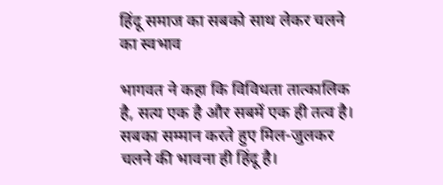हिंदू समाज का सबको साथ लेकर चलने का स्वभाव

भागवत ने कहा कि विविधता तात्कालिक है, सत्य एक है और सबमें एक ही तत्व है। सबका सम्मान करते हुए मिल-जुलकर चलने की भावना ही हिंदू है।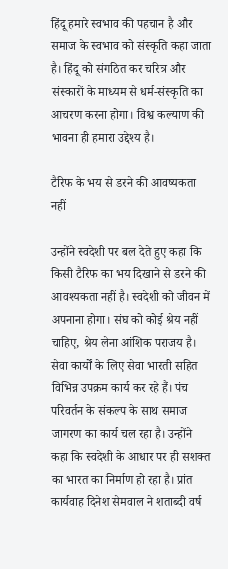हिंदू हमारे स्वभाव की पहचान है और समाज के स्वभाव को संस्कृति कहा जाता है। हिंदू को संगठित कर चरित्र और संस्कारों के माध्यम से धर्म-संस्कृति का आचरण करना होगा। विश्व कल्याण की भावना ही हमारा उद्देश्य है।

टैरिफ के भय से डरने की आवष्यकता नहीं

उन्होंने स्वदेशी पर बल देते हुए कहा कि किसी टैरिफ का भय दिखाने से डरने की आवश्यकता नहीं है। स्वदेशी को जीवन में अपनाना होगा। संघ को कोई श्रेय नहीं चाहिए, श्रेय लेना आंशिक पराजय है। सेवा कार्यों के लिए सेवा भारती सहित विभिन्न उपक्रम कार्य कर रहे हैं। पंच परिवर्तन के संकल्प के साथ समाज जागरण का कार्य चल रहा है। उन्होंने कहा कि स्वदेशी के आधार पर ही सशक्त का भारत का निर्माण हो रहा है। प्रांत कार्यवाह दिनेश सेमवाल ने शताब्दी वर्ष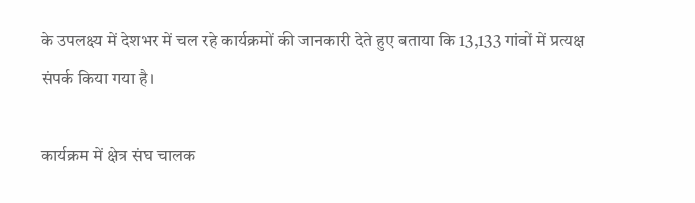के उपलक्ष्य में देशभर में चल रहे कार्यक्रमों की जानकारी देते हुए बताया कि 13,133 गांवों में प्रत्यक्ष संपर्क किया गया है।

कार्यक्रम में क्षेत्र संघ चालक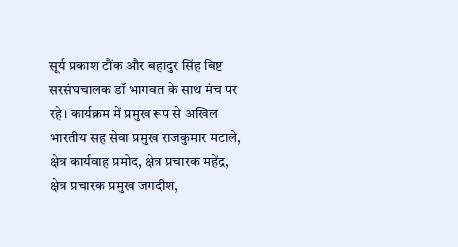सूर्य प्रकाश टौंक और बहादुर सिंह बिष्ट सरसंघचालक डॉ भागवत के साथ मंच पर रहे। कार्यक्रम में प्रमुख रूप से अखिल भारतीय सह सेवा प्रमुख राजकुमार मटाले, क्षेत्र कार्यवाह प्रमोद, क्षेत्र प्रचारक महेंद्र, क्षेत्र प्रचारक प्रमुख जगदीश,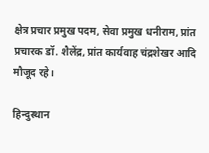क्षेत्र प्रचार प्रमुख पदम, सेवा प्रमुख धनीराम, प्रांत प्रचारक डॉ. शैलेंद्र, प्रांत कार्यवाह चंद्रशेखर आदि मौजूद रहे।

हिन्दुस्थान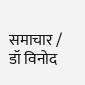समाचार / डॉ विनोद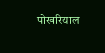पोखरियाल